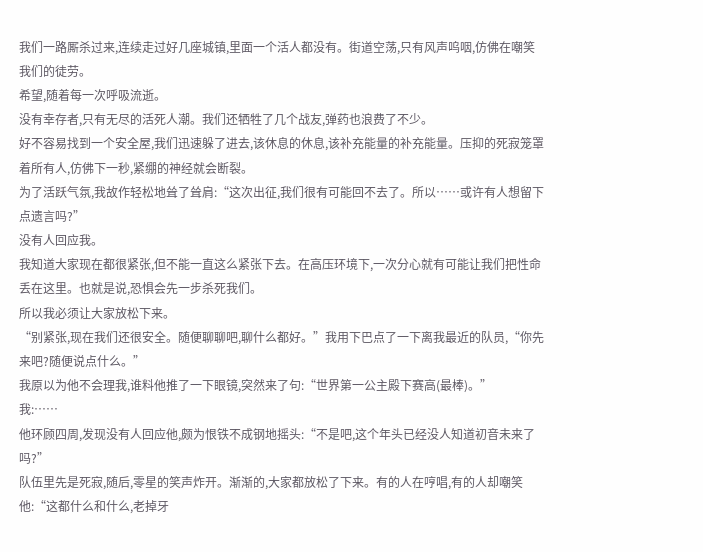我们一路厮杀过来,连续走过好几座城镇,里面一个活人都没有。街道空荡,只有风声呜咽,仿佛在嘲笑我们的徒劳。
希望,随着每一次呼吸流逝。
没有幸存者,只有无尽的活死人潮。我们还牺牲了几个战友,弹药也浪费了不少。
好不容易找到一个安全屋,我们迅速躲了进去,该休息的休息,该补充能量的补充能量。压抑的死寂笼罩着所有人,仿佛下一秒,紧绷的神经就会断裂。
为了活跃气氛,我故作轻松地耸了耸肩:“这次出征,我们很有可能回不去了。所以……或许有人想留下点遗言吗?”
没有人回应我。
我知道大家现在都很紧张,但不能一直这么紧张下去。在高压环境下,一次分心就有可能让我们把性命丢在这里。也就是说,恐惧会先一步杀死我们。
所以我必须让大家放松下来。
“别紧张,现在我们还很安全。随便聊聊吧,聊什么都好。”我用下巴点了一下离我最近的队员,“你先来吧?随便说点什么。”
我原以为他不会理我,谁料他推了一下眼镜,突然来了句:“世界第一公主殿下赛高(最棒)。”
我:……
他环顾四周,发现没有人回应他,颇为恨铁不成钢地摇头:“不是吧,这个年头已经没人知道初音未来了吗?”
队伍里先是死寂,随后,零星的笑声炸开。渐渐的,大家都放松了下来。有的人在哼唱,有的人却嘲笑他:“这都什么和什么,老掉牙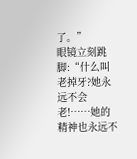了。”
眼镜立刻跳脚:“什么叫老掉牙?她永远不会老!……她的精神也永远不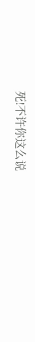死!不许你这么说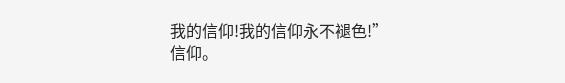我的信仰!我的信仰永不褪色!”
信仰。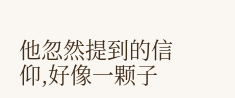他忽然提到的信仰,好像一颗子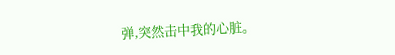弹,突然击中我的心脏。